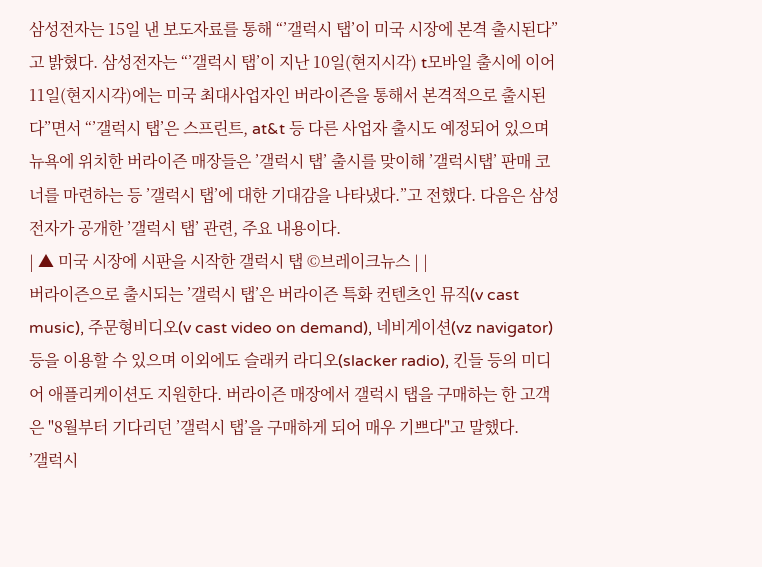삼성전자는 15일 낸 보도자료를 통해 “’갤럭시 탭’이 미국 시장에 본격 출시된다”고 밝혔다. 삼성전자는 “’갤럭시 탭’이 지난 10일(현지시각) t모바일 출시에 이어 11일(현지시각)에는 미국 최대사업자인 버라이즌을 통해서 본격적으로 출시된다”면서 “’갤럭시 탭’은 스프린트, at&t 등 다른 사업자 출시도 예정되어 있으며 뉴욕에 위치한 버라이즌 매장들은 ’갤럭시 탭’ 출시를 맞이해 ’갤럭시탭’ 판매 코너를 마련하는 등 ’갤럭시 탭’에 대한 기대감을 나타냈다.”고 전했다. 다음은 삼성전자가 공개한 ’갤럭시 탭’ 관련, 주요 내용이다.
| ▲ 미국 시장에 시판을 시작한 갤럭시 탭 ©브레이크뉴스 | |
버라이즌으로 출시되는 ’갤럭시 탭’은 버라이즌 특화 컨텐츠인 뮤직(v cast music), 주문형비디오(v cast video on demand), 네비게이션(vz navigator)등을 이용할 수 있으며 이외에도 슬래커 라디오(slacker radio), 킨들 등의 미디어 애플리케이션도 지원한다. 버라이즌 매장에서 갤럭시 탭을 구매하는 한 고객은 "8월부터 기다리던 ’갤럭시 탭’을 구매하게 되어 매우 기쁘다"고 말했다.
’갤럭시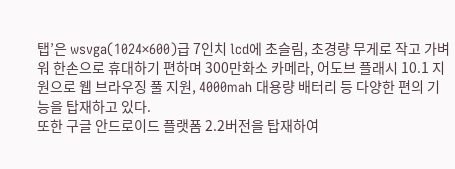탭’은 wsvga(1024×600)급 7인치 lcd에 초슬림, 초경량 무게로 작고 가벼워 한손으로 휴대하기 편하며 300만화소 카메라, 어도브 플래시 10.1 지원으로 웹 브라우징 풀 지원, 4000mah 대용량 배터리 등 다양한 편의 기능을 탑재하고 있다.
또한 구글 안드로이드 플랫폼 2.2버전을 탑재하여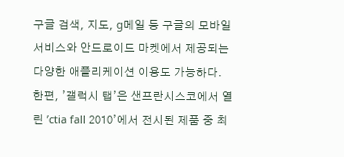구글 검색, 지도, g메일 등 구글의 모바일 서비스와 안드로이드 마켓에서 제공되는 다양한 애플리케이션 이용도 가능하다.
한편, ’갤럭시 탭’은 샌프란시스코에서 열린 ’ctia fall 2010’에서 전시된 제품 중 최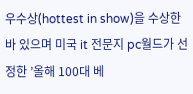우수상(hottest in show)을 수상한 바 있으며 미국 it 전문지 pc월드가 선정한 ’올해 100대 베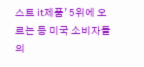스트 it제품’ 5위에 오르는 등 미국 소비자들의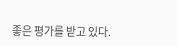좋은 평가를 받고 있다.